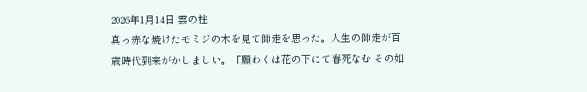2026年1月14日 雲の柱
真っ赤な焼けたモミジの木を見て師走を思った。人生の師走が百歳時代到来がかしましい。「願わくは花の下にて春死なむ その如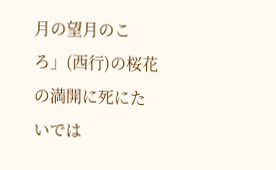月の望月のころ」(西行)の桜花の満開に死にたいでは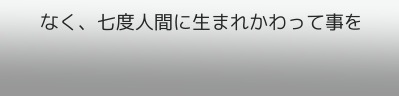なく、七度人間に生まれかわって事を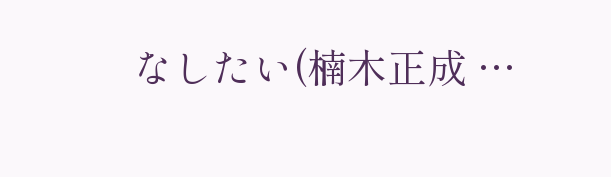なしたい(楠木正成 …